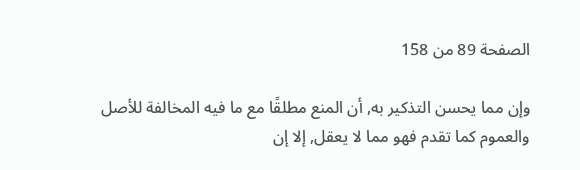الصفحة 89 من 158

وإن مما يحسن التذكير به, أن المنع مطلقًا مع ما فيه المخالفة للأصل والعموم كما تقدم فهو مما لا يعقل, إلا إن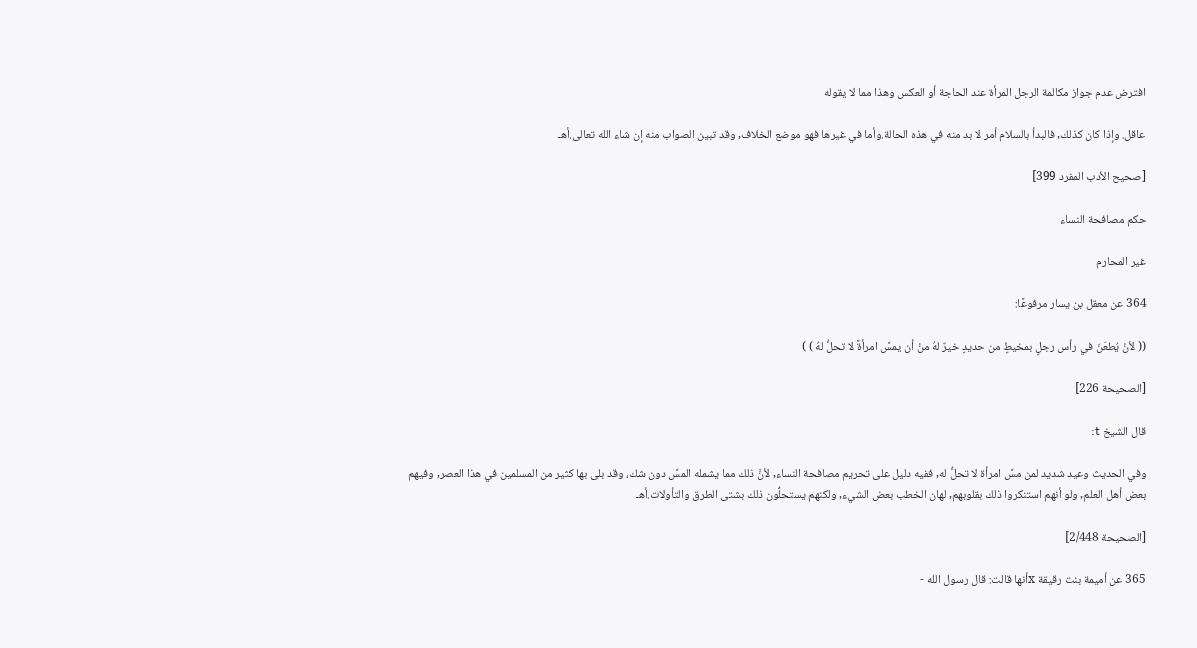افترض عدم جواز مكالمة الرجل المرأة عند الحاجة أو العكس وهذا مما لا يقوله

عاقل. وإذا كان كذلك, فالبدأ بالسلام أمر لا بد منه في هذه الحالة.وأما في غيرها فهو موضع الخلاف, وقد تبين الصواب منه إن شاء الله تعالى.أهـ

[صحيح الأدب المفرد 399]

حكم مصافحة النساء

غير المحارم

364 عن معقل بن يسار مرفوعًا:

(( لأنْ يُطعَنَ في رأس رجلٍ بمخيطٍ من حديدٍ خيرٌ لهُ منْ أن يمسَّ امرأةً لا تحلُّ لهُ ) )

[الصحيحة 226]

قال الشيخ t:

وفي الحديث وعيد شديد لمن مسَّ امرأة لا تحلُّ له, ففيه دليل على تحريم مصافحة النساء, لأنَّ ذلك مما يشمله المسَّ دون شك، وقد بلى بها كثير من المسلمين في هذا العصر, وفيهم بعض أهل العلم, ولو أنهم استنكروا ذلك بقلوبهم, لهان الخطب بعض الشيء, ولكنهم يستحلُّون ذلك بشتى الطرق والتأولات.أهـ

[الصحيحة 2/448]

365 عن أميمة بنت رقيقة xأنها قالت: قال رسول الله -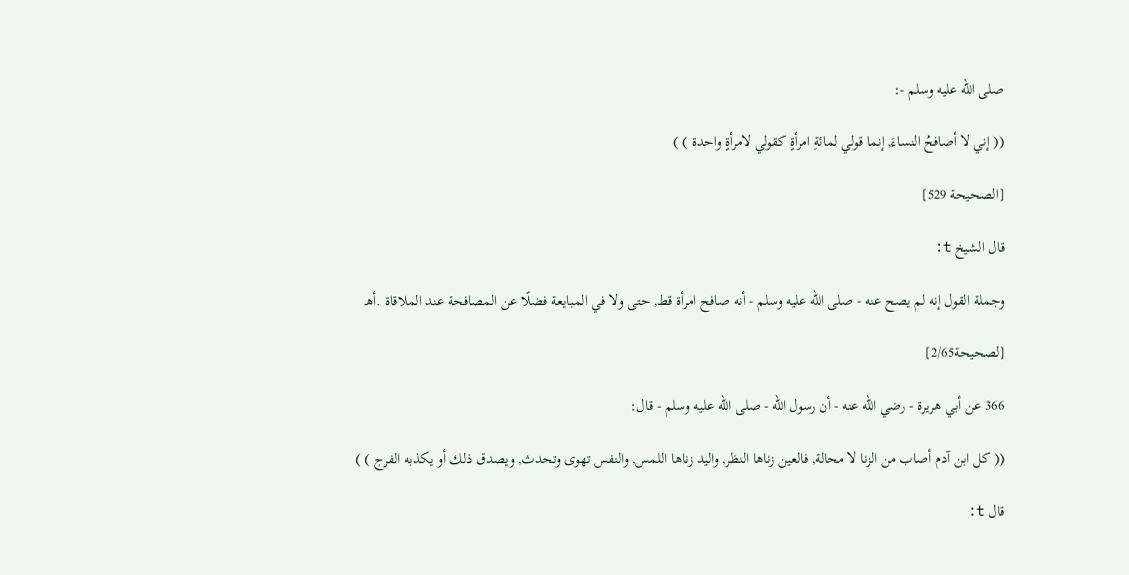صلى الله عليه وسلم -:

(( إني لا أصافحُ النساءَ, إنما قولي لمائةِ امرأةٍ كقولي لامرأةٍ واحدة ) )

[الصحيحة 529]

قال الشيخ t:

وجملة القول إنه لم يصح عنه - صلى الله عليه وسلم - أنه صافح امرأة قط, حتى ولا في المبايعة فضلًا عن المصافحة عند الملاقاة .أهـ

[لصحيحة2/65]

366 عن أبي هريرة - رضي الله عنه - أن رسول الله - صلى الله عليه وسلم - قال:

(( كل ابن آدم أصاب من الزنا لا محالة, فالعين زناها النظر, واليد زناها اللمس, والنفس تهوى وتحدث, ويصدق ذلك أو يكذبه الفرج ) )

قال t: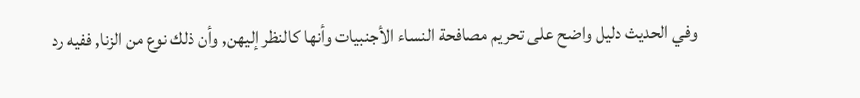وفي الحديث دليل واضح على تحريم مصافحة النساء الأجنبيات وأنها كالنظر إليهن, وأن ذلك نوع من الزنا, ففيه رد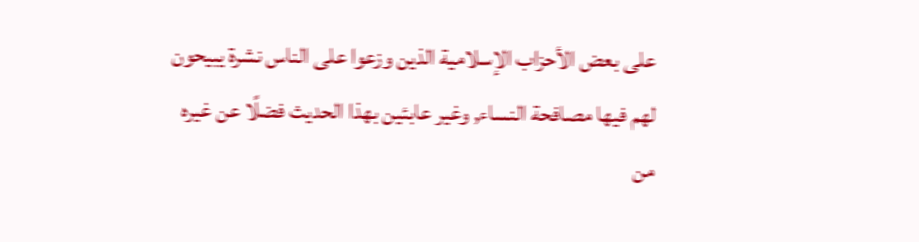على بعض الأحزاب الإسلامية الذين وزعوا على الناس نشرة يبيحون لهم فيها مصافحة النساء, وغير عابئين بهذا الحديث فضلًا عن غيره من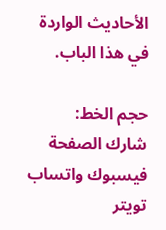الأحاديث الواردة في هذا الباب.

حجم الخط:
شارك الصفحة
فيسبوك واتساب تويتر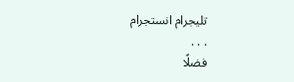تليجرام انستجرام
. . .
فضلًا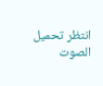انتظر تحميل الصوت